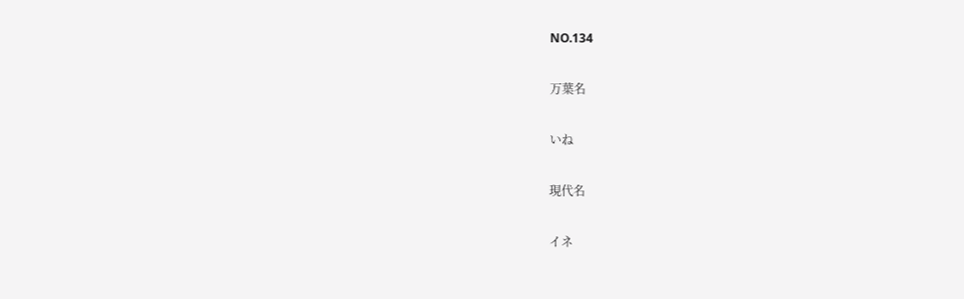NO.134

万葉名

いね

現代名

イネ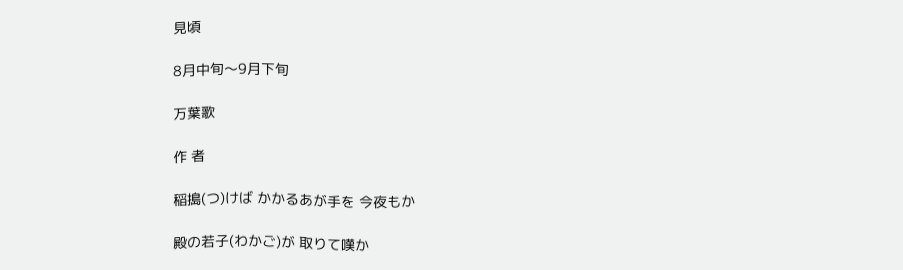見頃

8月中旬〜9月下旬

万葉歌

作 者

稲搗(つ)けば かかるあが手を 今夜もか

殿の若子(わかご)が 取りて嘆か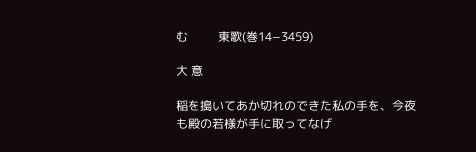む          東歌(巻14−3459)

大 意

稲を搗いてあか切れのできた私の手を、今夜も殿の若様が手に取ってなげ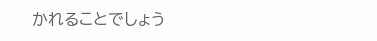かれることでしょう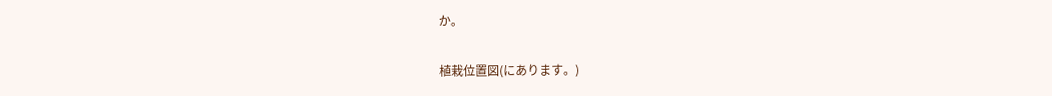か。

植栽位置図(にあります。)